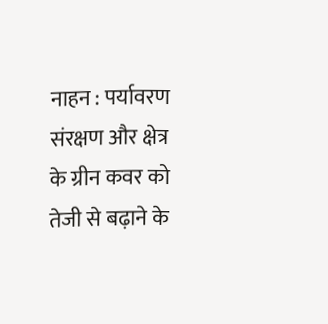नाहन : पर्यावरण संरक्षण और क्षेत्र के ग्रीन कवर को तेजी से बढ़ाने के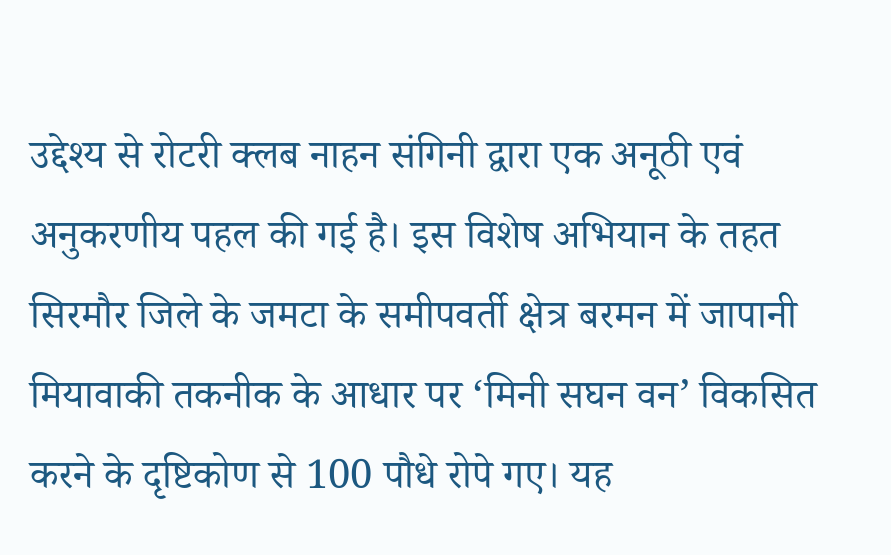उद्देश्य से रोटरी क्लब नाहन संगिनी द्वारा एक अनूठी एवं अनुकरणीय पहल की गई है। इस विशेष अभियान के तहत सिरमौर जिले के जमटा के समीपवर्ती क्षेत्र बरमन में जापानी मियावाकी तकनीक के आधार पर ‘मिनी सघन वन’ विकसित करने के दृष्टिकोण से 100 पौधे रोपे गए। यह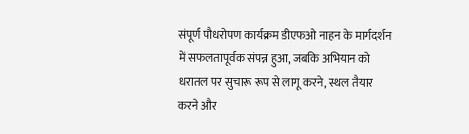संपूर्ण पौधरोपण कार्यक्रम डीएफओ नाहन के मार्गदर्शन में सफलतापूर्वक संपन्न हुआ, जबकि अभियान को धरातल पर सुचारू रूप से लागू करने, स्थल तैयार करने और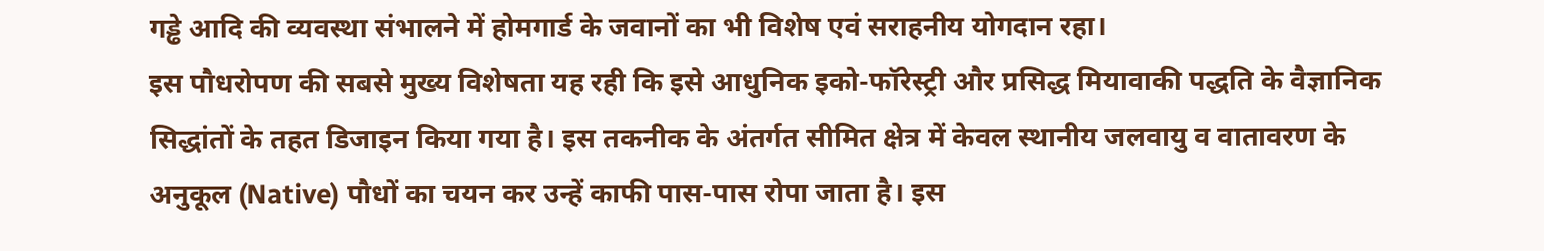गड्ढे आदि की व्यवस्था संभालने में होमगार्ड के जवानों का भी विशेष एवं सराहनीय योगदान रहा।
इस पौधरोपण की सबसे मुख्य विशेषता यह रही कि इसे आधुनिक इको-फॉरेस्ट्री और प्रसिद्ध मियावाकी पद्धति के वैज्ञानिक सिद्धांतों के तहत डिजाइन किया गया है। इस तकनीक के अंतर्गत सीमित क्षेत्र में केवल स्थानीय जलवायु व वातावरण के अनुकूल (Native) पौधों का चयन कर उन्हें काफी पास-पास रोपा जाता है। इस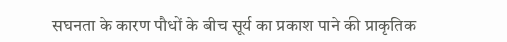सघनता के कारण पौधों के बीच सूर्य का प्रकाश पाने की प्राकृतिक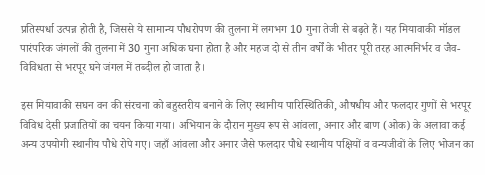प्रतिस्पर्धा उत्पन्न होती है, जिससे ये सामान्य पौधरोपण की तुलना में लगभग 10 गुना तेजी से बढ़ते हैं। यह मियावाकी मॉडल पारंपरिक जंगलों की तुलना में 30 गुना अधिक घना होता है और महज दो से तीन वर्षों के भीतर पूरी तरह आत्मनिर्भर व जैव-विविधता से भरपूर घने जंगल में तब्दील हो जाता है।

इस मियावाकी सघन वन की संरचना को बहुस्तरीय बनाने के लिए स्थानीय पारिस्थितिकी, औषधीय और फलदार गुणों से भरपूर विविध देसी प्रजातियों का चयन किया गया। अभियान के दौरान मुख्य रूप से आंवला, अनार और बाण (ओक) के अलावा कई अन्य उपयोगी स्थानीय पौधे रोपे गए। जहाँ आंवला और अनार जैसे फलदार पौधे स्थानीय पक्षियों व वन्यजीवों के लिए भोजन का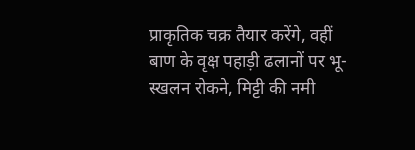प्राकृतिक चक्र तैयार करेंगे, वहीं बाण के वृक्ष पहाड़ी ढलानों पर भू-स्खलन रोकने, मिट्टी की नमी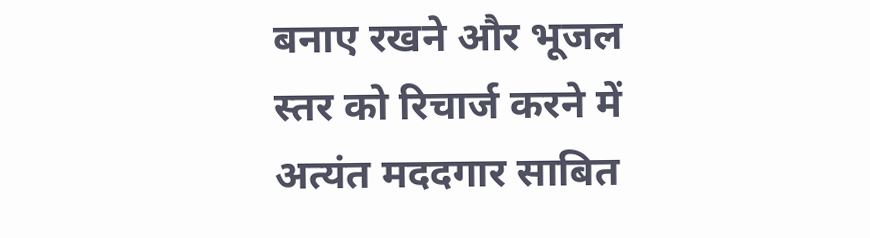बनाए रखने और भूजल स्तर को रिचार्ज करने में अत्यंत मददगार साबित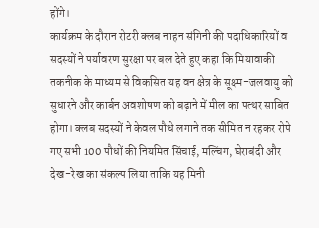होंगे।
कार्यक्रम के दौरान रोटरी क्लब नाहन संगिनी की पदाधिकारियों व सदस्यों ने पर्यावरण सुरक्षा पर बल देते हुए कहा कि मियावाकी तकनीक के माध्यम से विकसित यह वन क्षेत्र के सूक्ष्म-जलवायु को सुधारने और कार्बन अवशोषण को बढ़ाने में मील का पत्थर साबित होगा। क्लब सदस्यों ने केवल पौधे लगाने तक सीमित न रहकर रोपे गए सभी 100 पौधों की नियमित सिंचाई, मल्चिंग, घेराबंदी और देख-रेख का संकल्प लिया ताकि यह मिनी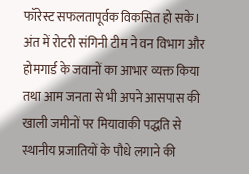फॉरेस्ट सफलतापूर्वक विकसित हो सके। अंत में रोटरी संगिनी टीम ने वन विभाग और होमगार्ड के जवानों का आभार व्यक्त किया तथा आम जनता से भी अपने आसपास की खाली जमीनों पर मियावाकी पद्धति से स्थानीय प्रजातियों के पौधे लगाने की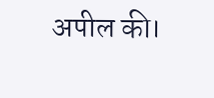अपील की।